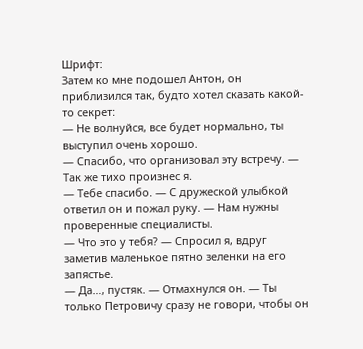Шрифт:
Затем ко мне подошел Антон, он приблизился так, будто хотел сказать какой-то секрет:
— Не волнуйся, все будет нормально, ты выступил очень хорошо.
— Спасибо, что организовал эту встречу. — Так же тихо произнес я.
— Тебе спасибо. — С дружеской улыбкой ответил он и пожал руку. — Нам нужны проверенные специалисты.
— Что это у тебя? — Спросил я, вдруг заметив маленькое пятно зеленки на его запястье.
— Да…, пустяк. — Отмахнулся он. — Ты только Петровичу сразу не говори, чтобы он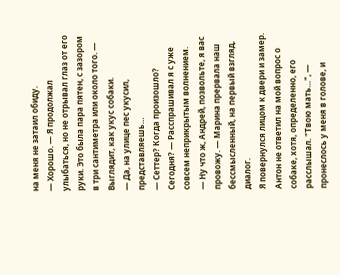на меня не затаил обиду.
— Хорошо. — Я продолжал улыбаться, но не отрывал глаз от его руки. Это была пара пятен, с зазором в три сантиметра или около того. — Выглядит, как укус собаки.
— Да, на улице пес укусил, представляешь…
— Сеттер? Когда произошло? Сегодня? — Расспрашивал я с уже совсем неприкрытым волнением.
— Ну что ж, Андрей, позвольте, я вас провожу. — Марина прервала наш бессмысленный, на первый взгляд, диалог.
Я повернулся лицом к двери и замер. Антон не ответил на мой вопрос о собаке, хотя, определенно, его расслышал. "Твою мать…", — пронеслось у меня в голове, и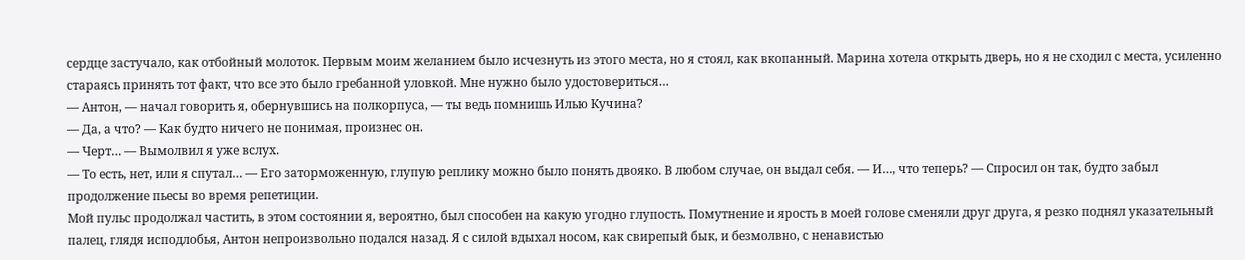сердце застучало, как отбойный молоток. Первым моим желанием было исчезнуть из этого места, но я стоял, как вкопанный. Марина хотела открыть дверь, но я не сходил с места, усиленно стараясь принять тот факт, что все это было гребанной уловкой. Мне нужно было удостовериться…
— Антон, — начал говорить я, обернувшись на полкорпуса, — ты ведь помнишь Илью Кучина?
— Да, а что? — Как будто ничего не понимая, произнес он.
— Черт… — Вымолвил я уже вслух.
— То есть, нет, или я спутал… — Его заторможенную, глупую реплику можно было понять двояко. В любом случае, он выдал себя. — И…, что теперь? — Спросил он так, будто забыл продолжение пьесы во время репетиции.
Мой пульс продолжал частить, в этом состоянии я, вероятно, был способен на какую угодно глупость. Помутнение и ярость в моей голове сменяли друг друга, я резко поднял указательный палец, глядя исподлобья, Антон непроизвольно подался назад. Я с силой вдыхал носом, как свирепый бык, и безмолвно, с ненавистью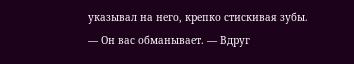указывал на него, крепко стискивая зубы.
— Он вас обманывает. — Вдруг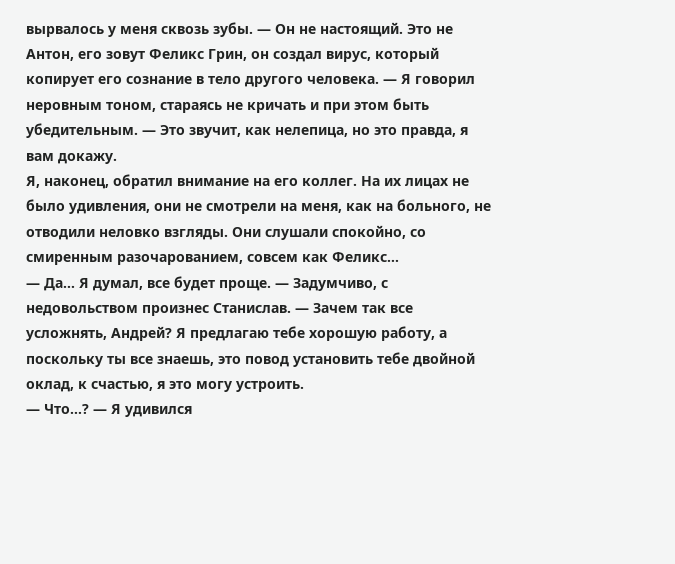вырвалось у меня сквозь зубы. — Он не настоящий. Это не Антон, его зовут Феликс Грин, он создал вирус, который копирует его сознание в тело другого человека. — Я говорил неровным тоном, стараясь не кричать и при этом быть убедительным. — Это звучит, как нелепица, но это правда, я вам докажу.
Я, наконец, обратил внимание на его коллег. На их лицах не было удивления, они не смотрели на меня, как на больного, не отводили неловко взгляды. Они слушали спокойно, со смиренным разочарованием, совсем как Феликс…
— Да… Я думал, все будет проще. — Задумчиво, с недовольством произнес Станислав. — Зачем так все усложнять, Андрей? Я предлагаю тебе хорошую работу, а поскольку ты все знаешь, это повод установить тебе двойной оклад, к счастью, я это могу устроить.
— Что…? — Я удивился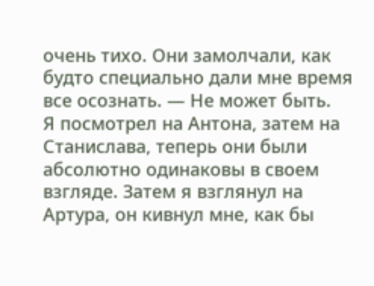очень тихо. Они замолчали, как будто специально дали мне время все осознать. — Не может быть.
Я посмотрел на Антона, затем на Станислава, теперь они были абсолютно одинаковы в своем взгляде. Затем я взглянул на Артура, он кивнул мне, как бы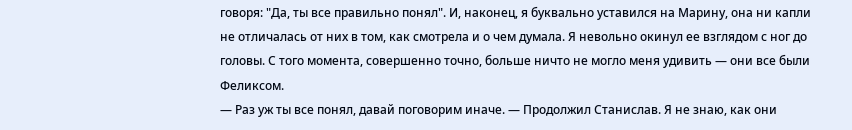говоря: "Да, ты все правильно понял". И, наконец, я буквально уставился на Марину, она ни капли не отличалась от них в том, как смотрела и о чем думала. Я невольно окинул ее взглядом с ног до головы. С того момента, совершенно точно, больше ничто не могло меня удивить — они все были Феликсом.
— Раз уж ты все понял, давай поговорим иначе. — Продолжил Станислав. Я не знаю, как они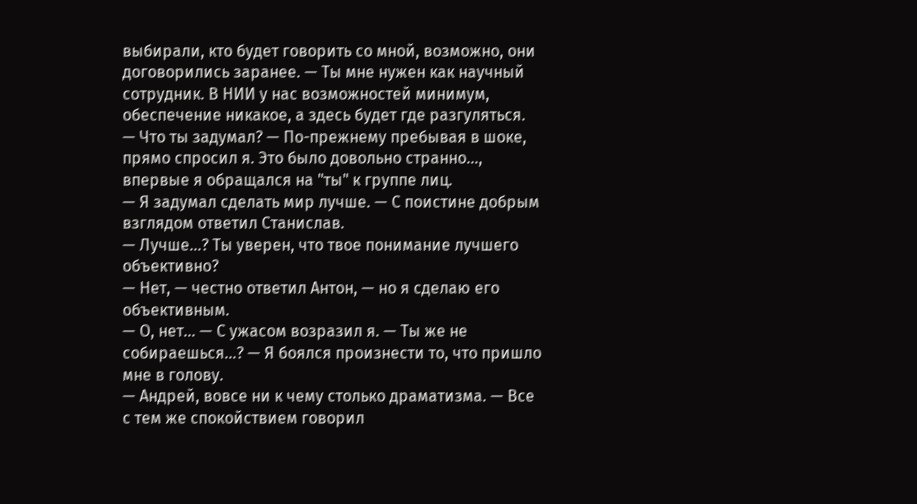выбирали, кто будет говорить со мной, возможно, они договорились заранее. — Ты мне нужен как научный сотрудник. В НИИ у нас возможностей минимум, обеспечение никакое, а здесь будет где разгуляться.
— Что ты задумал? — По-прежнему пребывая в шоке, прямо спросил я. Это было довольно странно…, впервые я обращался на "ты" к группе лиц.
— Я задумал сделать мир лучше. — С поистине добрым взглядом ответил Станислав.
— Лучше…? Ты уверен, что твое понимание лучшего объективно?
— Нет, — честно ответил Антон, — но я сделаю его объективным.
— О, нет… — С ужасом возразил я. — Ты же не собираешься…? — Я боялся произнести то, что пришло мне в голову.
— Андрей, вовсе ни к чему столько драматизма. — Все с тем же спокойствием говорил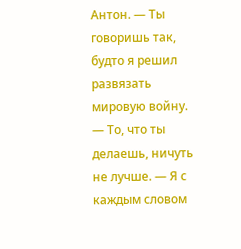Антон. — Ты говоришь так, будто я решил развязать мировую войну.
— То, что ты делаешь, ничуть не лучше. — Я с каждым словом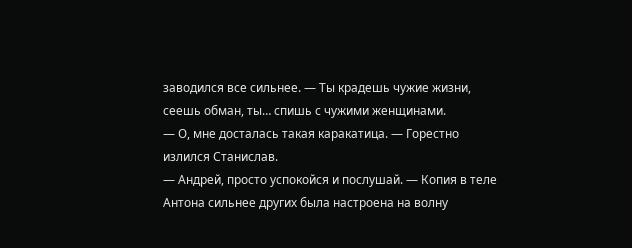заводился все сильнее. — Ты крадешь чужие жизни, сеешь обман, ты… спишь с чужими женщинами.
— О, мне досталась такая каракатица. — Горестно излился Станислав.
— Андрей, просто успокойся и послушай. — Копия в теле Антона сильнее других была настроена на волну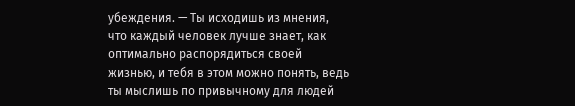убеждения. — Ты исходишь из мнения, что каждый человек лучше знает, как оптимально распорядиться своей жизнью, и тебя в этом можно понять, ведь ты мыслишь по привычному для людей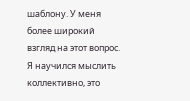шаблону. У меня более широкий взгляд на этот вопрос. Я научился мыслить коллективно, это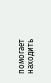помогает находить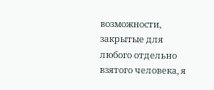возможности, закрытые для любого отдельно взятого человека, я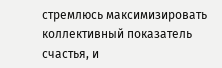стремлюсь максимизировать коллективный показатель счастья, и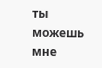ты можешь мне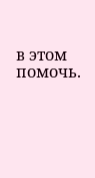в этом помочь.